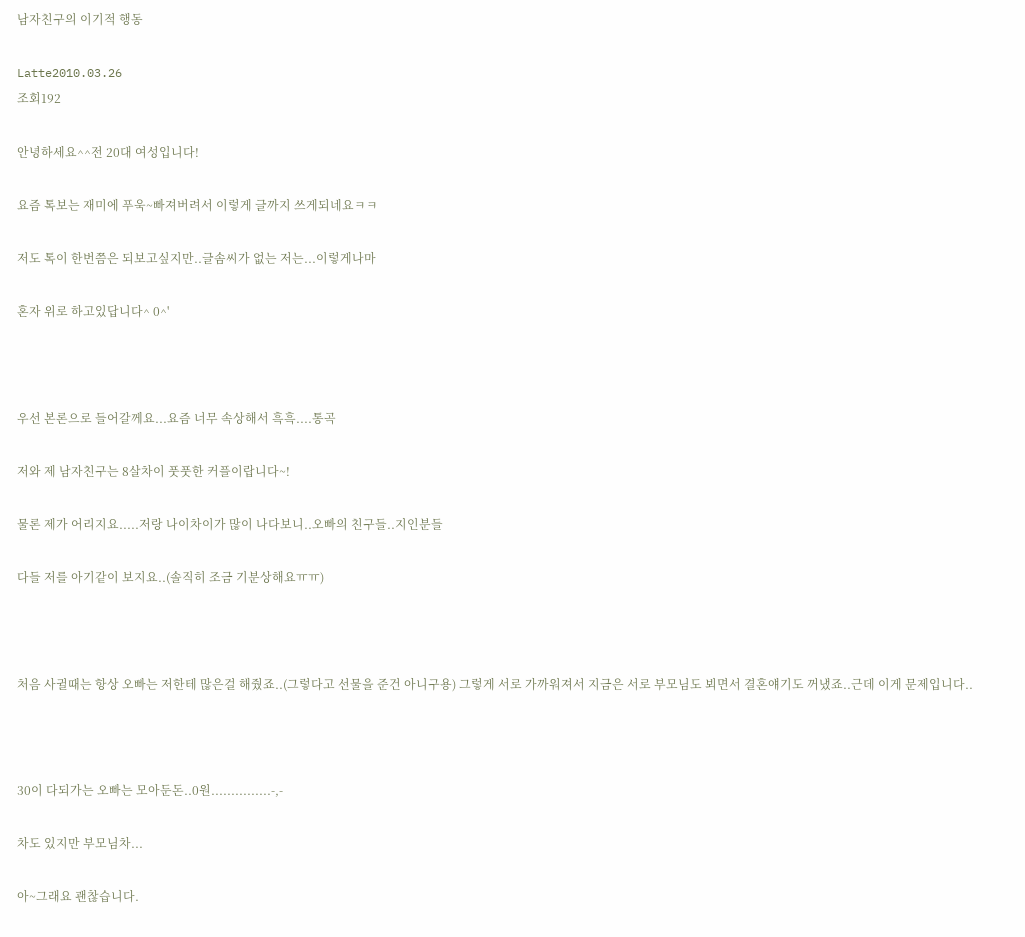남자친구의 이기적 행동

Latte2010.03.26
조회192

안녕하세요^^전 20대 여성입니다!

요즘 톡보는 재미에 푸욱~빠져버려서 이렇게 글까지 쓰게되네요ㅋㅋ

저도 톡이 한번쯤은 되보고싶지만..글솜씨가 없는 저는...이렇게나마

혼자 위로 하고있답니다^ 0^'



우선 본론으로 들어갈께요...요즘 너무 속상해서 흑흑....통곡

저와 제 남자친구는 8살차이 풋풋한 커플이랍니다~!

물론 제가 어리지요.....저랑 나이차이가 많이 나다보니..오빠의 친구들..지인분들

다들 저를 아기같이 보지요..(솔직히 조금 기분상해요ㅠㅠ)



처음 사귈때는 항상 오빠는 저한테 많은걸 해줬죠..(그렇다고 선물을 준건 아니구용) 그렇게 서로 가까워져서 지금은 서로 부모님도 뵈면서 결혼얘기도 꺼냈죠..근데 이게 문제입니다..



30이 다되가는 오빠는 모아둔돈..0원...............-,-

차도 있지만 부모님차...

아~그래요 괜찮습니다.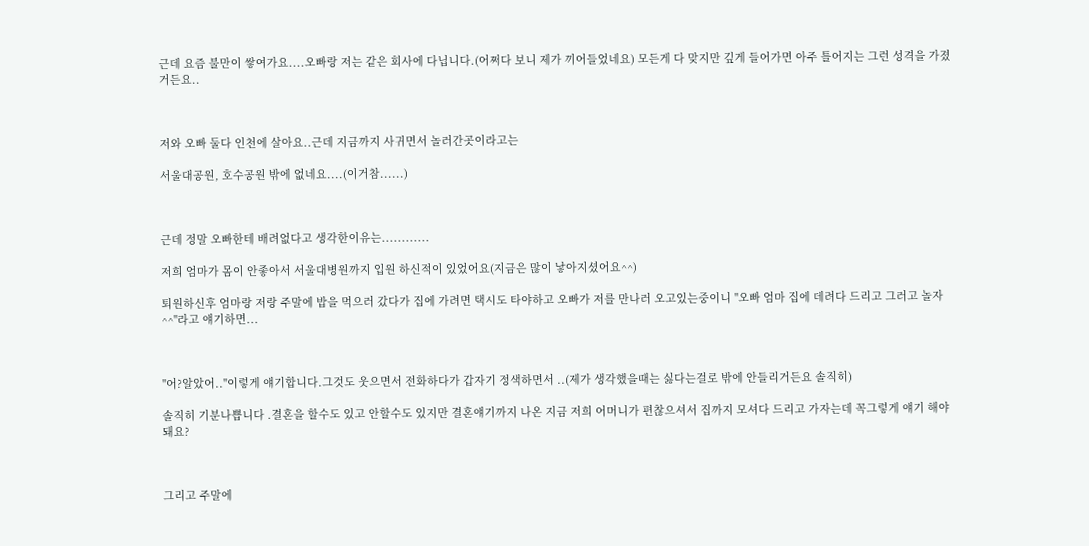근데 요즘 불만이 쌓여가요....오빠랑 저는 같은 회사에 다닙니다.(어쩌다 보니 제가 끼어들었네요) 모든게 다 맞지만 깊게 들어가면 아주 틀어지는 그런 성격을 가졌거든요..



저와 오빠 둘다 인천에 살아요..근데 지금까지 사귀면서 놀러간곳이라고는

서울대공원, 호수공원 밖에 없네요....(이거참......)



근데 정말 오빠한테 배려없다고 생각한이유는............

저희 엄마가 몸이 안좋아서 서울대병원까지 입원 하신적이 있었어요(지금은 많이 낳아지셨어요^^)

퇴원하신후 엄마랑 저랑 주말에 밥을 먹으러 갔다가 집에 가려면 택시도 타야하고 오빠가 저를 만나러 오고있는중이니 "오빠 엄마 집에 데려다 드리고 그러고 놀자^^"라고 얘기하면...



"어?알았어.."이렇게 얘기합니다.그것도 웃으면서 전화하다가 갑자기 정색하면서 ..(제가 생각했을때는 싫다는걸로 밖에 안들리거든요 솔직히)

솔직히 기분나쁩니다 .결혼을 할수도 있고 안할수도 있지만 결혼얘기까지 나온 지금 저희 어머니가 편찮으셔서 집까지 모셔다 드리고 가자는데 꼭그렇게 얘기 해야돼요?



그리고 주말에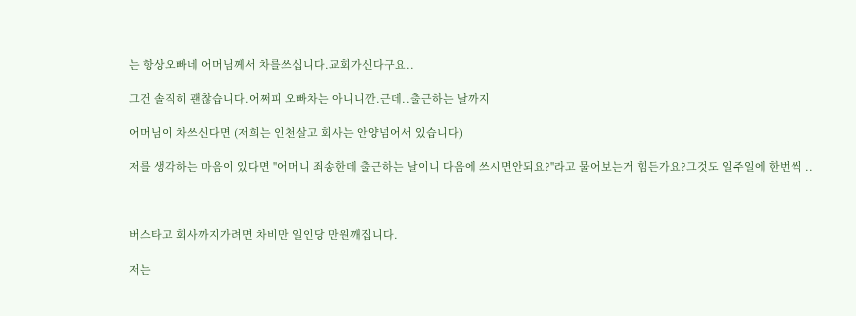는 항상오빠네 어머님께서 차를쓰십니다.교회가신다구요..

그건 솔직히 괜찮습니다.어쩌피 오빠차는 아니니깐.근데..출근하는 날까지

어머님이 차쓰신다면 (저희는 인천살고 회사는 안양넘어서 있습니다)

저를 생각하는 마음이 있다면 "어머니 죄송한데 출근하는 날이니 다음에 쓰시면안되요?"라고 물어보는거 힘든가요?그것도 일주일에 한번씩 ..



버스타고 회사까지가려면 차비만 일인당 만원깨집니다.

저는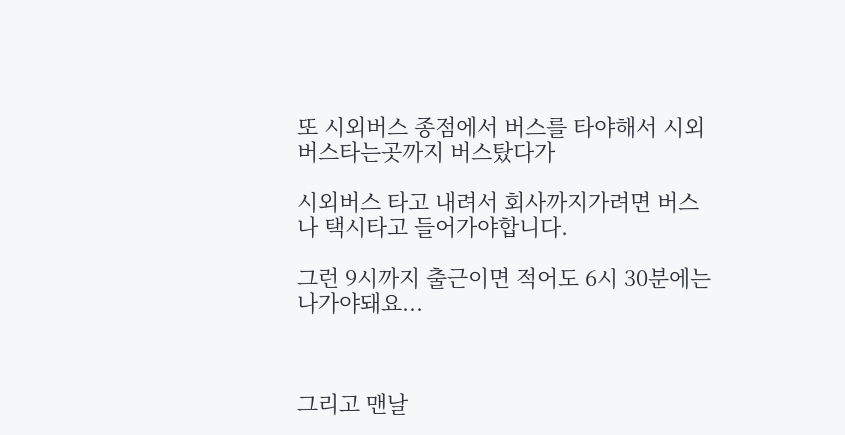또 시외버스 종점에서 버스를 타야해서 시외버스타는곳까지 버스탔다가

시외버스 타고 내려서 회사까지가려면 버스나 택시타고 들어가야합니다.

그런 9시까지 출근이면 적어도 6시 30분에는 나가야돼요...



그리고 맨날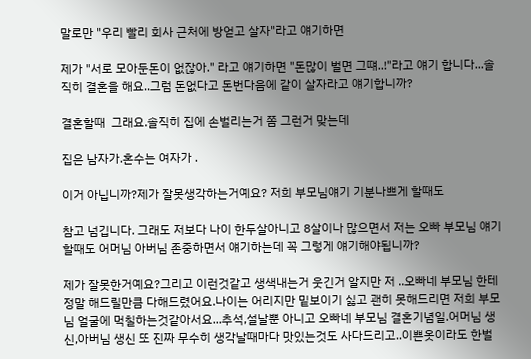말로만 "우리 빨리 회사 근처에 방얻고 살자"라고 얘기하면

제가 "서로 모아둔돈이 없잖아." 라고 얘기하면 "돈많이 벌면 그떄..!"라고 얘기 합니다...솔직히 결혼을 해요..그럼 돈없다고 돈번다음에 같이 살자라고 얘기합니까?

결혼할때  그래요.솔직히 집에 손벌리는거 쫌 그런거 맞는데

집은 남자가.혼수는 여자가 .

이거 아닙니까?제가 잘못생각하는거예요? 저희 부모님얘기 기분나쁘게 할때도

참고 넘깁니다. 그래도 저보다 나이 한두살아니고 8살이나 많으면서 저는 오빠 부모님 얘기할때도 어머님 아버님 존중하면서 얘기하는데 꼭 그렇게 얘기해야됩니까?

제가 잘못한거예요?그리고 이런것같고 생색내는거 웃긴거 알지만 저 ..오빠네 부모님 한테 정말 해드릴만큼 다해드렸어요.나이는 어리지만 밑보이기 싫고 괜히 못해드리면 저희 부모님 얼굴에 먹칠하는것같아서요...추석,설날뿐 아니고 오빠네 부모님 결혼기념일.어머님 생신,아버님 생신 또 진짜 무수히 생각날때마다 맛있는것도 사다드리고..이쁜옷이라도 한벌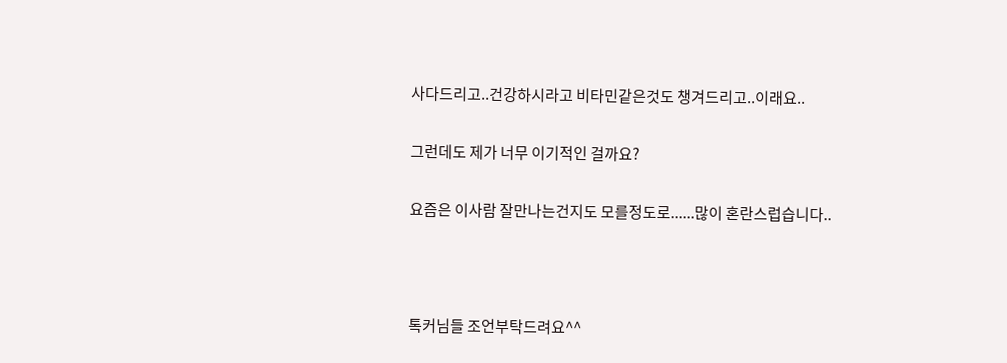사다드리고..건강하시라고 비타민같은것도 챙겨드리고..이래요..

그런데도 제가 너무 이기적인 걸까요?

요즘은 이사람 잘만나는건지도 모를정도로......많이 혼란스럽습니다..



톡커님들 조언부탁드려요^^